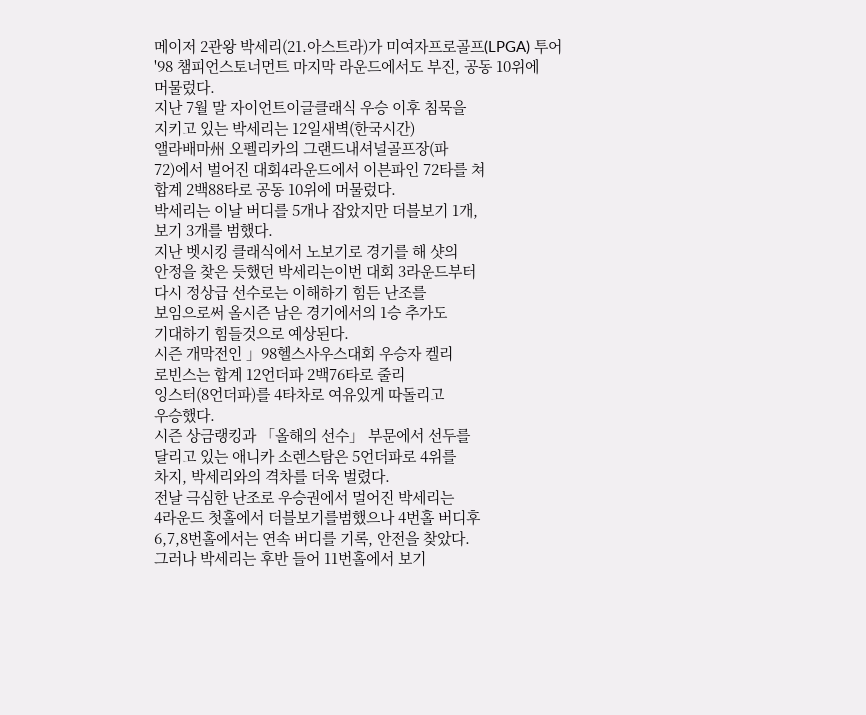메이저 2관왕 박세리(21.아스트라)가 미여자프로골프(LPGA) 투어
'98 챔피언스토너먼트 마지막 라운드에서도 부진, 공동 10위에
머물렀다.
지난 7월 말 자이언트이글클래식 우승 이후 침묵을
지키고 있는 박세리는 12일새벽(한국시간)
앨라배마州 오펠리카의 그랜드내셔널골프장(파
72)에서 벌어진 대회4라운드에서 이븐파인 72타를 쳐
합계 2백88타로 공동 10위에 머물렀다.
박세리는 이날 버디를 5개나 잡았지만 더블보기 1개,
보기 3개를 범했다.
지난 벳시킹 클래식에서 노보기로 경기를 해 샷의
안정을 찾은 듯했던 박세리는이번 대회 3라운드부터
다시 정상급 선수로는 이해하기 힘든 난조를
보임으로써 올시즌 남은 경기에서의 1승 추가도
기대하기 힘들것으로 예상된다.
시즌 개막전인 」98헬스사우스대회 우승자 켈리
로빈스는 합계 12언더파 2백76타로 줄리
잉스터(8언더파)를 4타차로 여유있게 따돌리고
우승했다.
시즌 상금랭킹과 「올해의 선수」 부문에서 선두를
달리고 있는 애니카 소렌스탐은 5언더파로 4위를
차지, 박세리와의 격차를 더욱 벌렸다.
전날 극심한 난조로 우승권에서 멀어진 박세리는
4라운드 첫홀에서 더블보기를범했으나 4번홀 버디후
6,7,8번홀에서는 연속 버디를 기록, 안전을 찾았다.
그러나 박세리는 후반 들어 11번홀에서 보기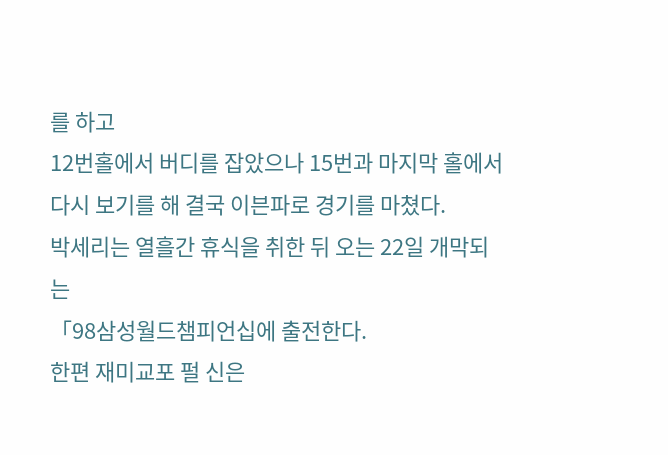를 하고
12번홀에서 버디를 잡았으나 15번과 마지막 홀에서
다시 보기를 해 결국 이븐파로 경기를 마쳤다.
박세리는 열흘간 휴식을 취한 뒤 오는 22일 개막되는
「98삼성월드챔피언십에 출전한다.
한편 재미교포 펄 신은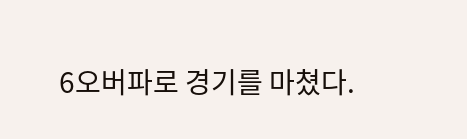6오버파로 경기를 마쳤다.